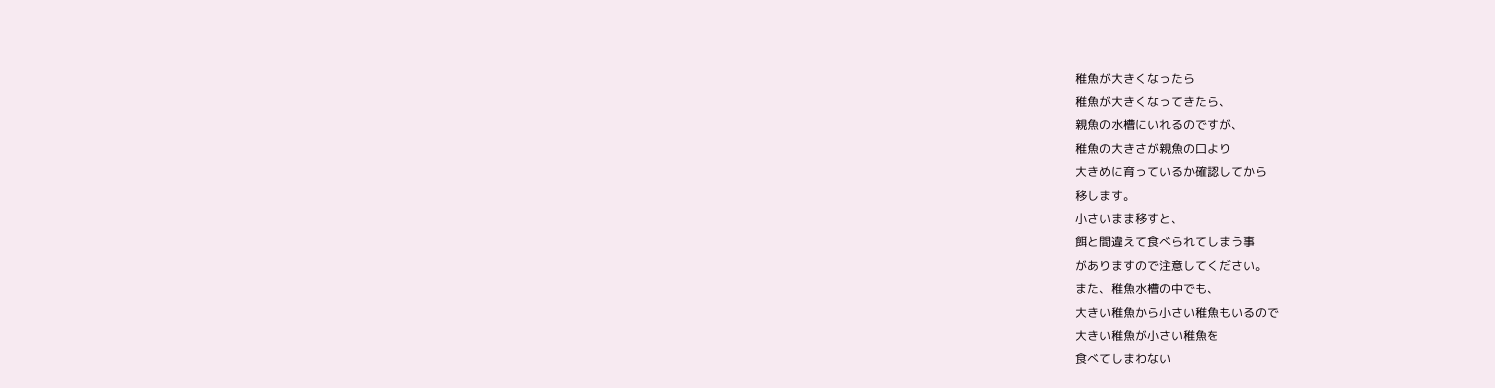稚魚が大きくなったら
稚魚が大きくなってきたら、
親魚の水槽にいれるのですが、
稚魚の大きさが親魚の口より
大きめに育っているか確認してから
移します。
小さいまま移すと、
餌と間違えて食べられてしまう事
がありますので注意してください。
また、稚魚水槽の中でも、
大きい稚魚から小さい稚魚もいるので
大きい稚魚が小さい稚魚を
食べてしまわない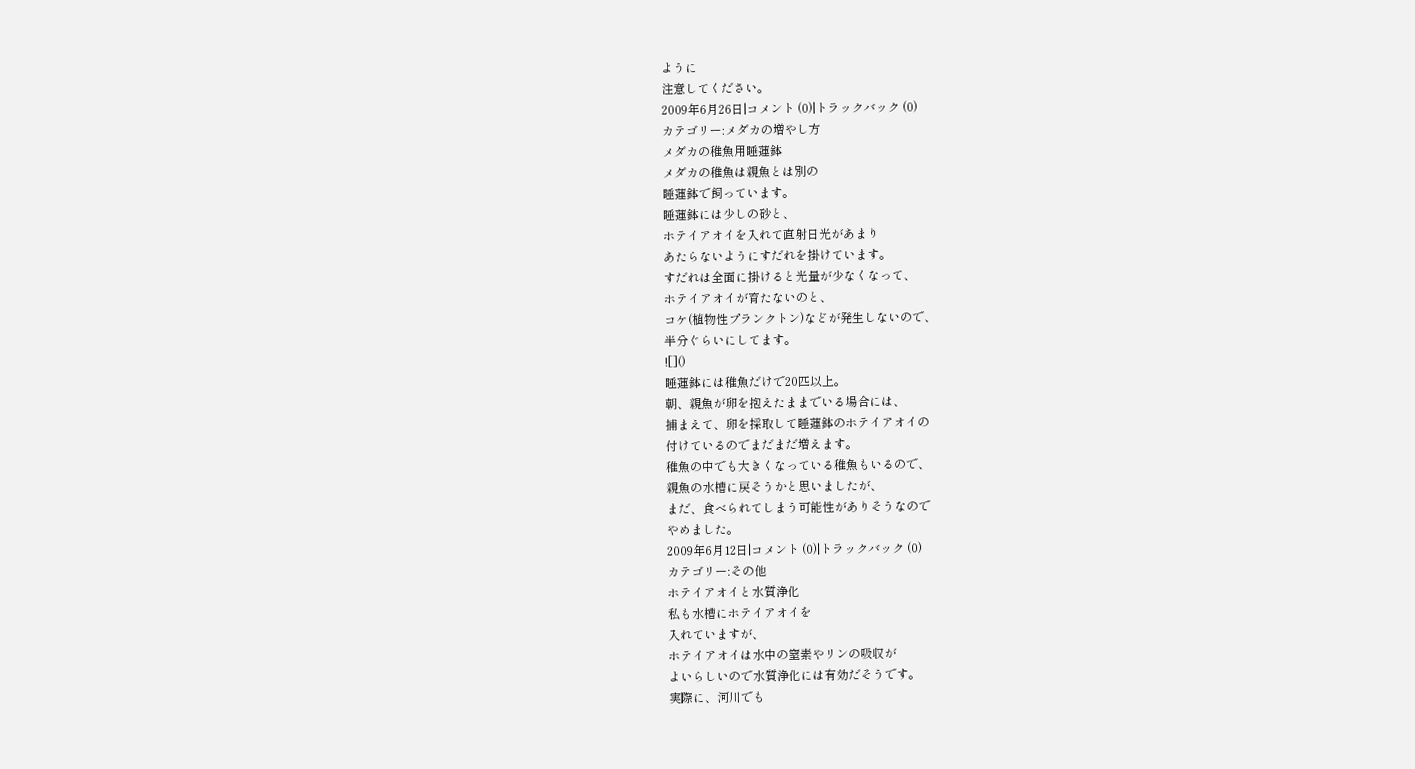ように
注意してください。
2009年6月26日|コメント (0)|トラックバック (0)
カテゴリー:メダカの増やし方
メダカの稚魚用睡蓮鉢
メダカの稚魚は親魚とは別の
睡蓮鉢で飼っています。
睡蓮鉢には少しの砂と、
ホテイアオイを入れて直射日光があまり
あたらないようにすだれを掛けています。
すだれは全面に掛けると光量が少なくなって、
ホテイアオイが育たないのと、
コケ(植物性プランクトン)などが発生しないので、
半分ぐらいにしてます。
![]()
睡蓮鉢には稚魚だけで20匹以上。
朝、親魚が卵を抱えたままでいる場合には、
捕まえて、卵を採取して睡蓮鉢のホテイアオイの
付けているのでまだまだ増えます。
稚魚の中でも大きくなっている稚魚もいるので、
親魚の水槽に戻そうかと思いましたが、
まだ、食べられてしまう可能性がありそうなので
やめました。
2009年6月12日|コメント (0)|トラックバック (0)
カテゴリー:その他
ホテイアオイと水質浄化
私も水槽にホテイアオイを
入れていますが、
ホテイアオイは水中の窒素やリンの吸収が
よいらしいので水質浄化には有効だそうです。
実際に、河川でも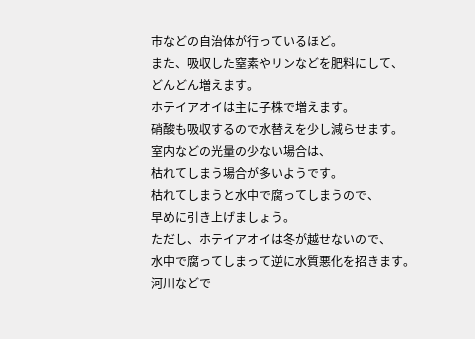市などの自治体が行っているほど。
また、吸収した窒素やリンなどを肥料にして、
どんどん増えます。
ホテイアオイは主に子株で増えます。
硝酸も吸収するので水替えを少し減らせます。
室内などの光量の少ない場合は、
枯れてしまう場合が多いようです。
枯れてしまうと水中で腐ってしまうので、
早めに引き上げましょう。
ただし、ホテイアオイは冬が越せないので、
水中で腐ってしまって逆に水質悪化を招きます。
河川などで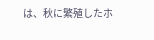は、秋に繁殖したホ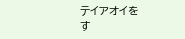テイアオイを
す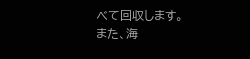べて回収します。
また、海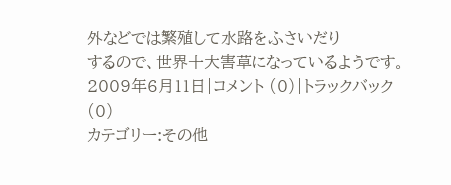外などでは繁殖して水路をふさいだり
するので、世界十大害草になっているようです。
2009年6月11日|コメント (0)|トラックバック (0)
カテゴリー:その他